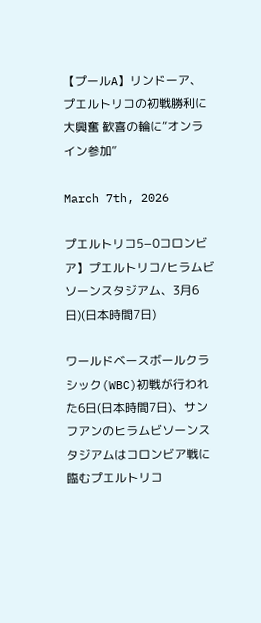【プールA】リンドーア、プエルトリコの初戦勝利に大興奮 歓喜の輪に“オンライン参加”

March 7th, 2026

プエルトリコ5−0コロンビア】プエルトリコ/ヒラムビソーンスタジアム、3月6日)(日本時間7日)

ワールドベースボールクラシック(WBC)初戦が行われた6日(日本時間7日)、サンフアンのヒラムビソーンスタジアムはコロンビア戦に臨むプエルトリコ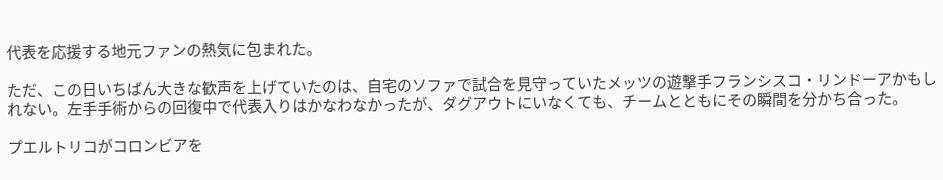代表を応援する地元ファンの熱気に包まれた。

ただ、この日いちばん大きな歓声を上げていたのは、自宅のソファで試合を見守っていたメッツの遊撃手フランシスコ・リンドーアかもしれない。左手手術からの回復中で代表入りはかなわなかったが、ダグアウトにいなくても、チームとともにその瞬間を分かち合った。

プエルトリコがコロンビアを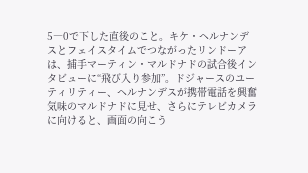5―0で下した直後のこと。キケ・ヘルナンデスとフェイスタイムでつながったリンドーアは、捕手マーティン・マルドナドの試合後インタビューに“飛び入り参加”。ドジャースのユーティリティー、ヘルナンデスが携帯電話を興奮気味のマルドナドに見せ、さらにテレビカメラに向けると、画面の向こう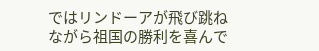ではリンドーアが飛び跳ねながら祖国の勝利を喜んで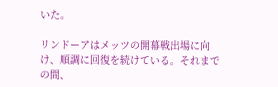いた。

リンドーアはメッツの開幕戦出場に向け、順調に回復を続けている。それまでの間、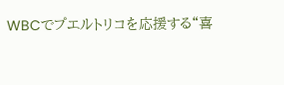WBCでプエルトリコを応援する“喜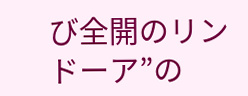び全開のリンドーア”の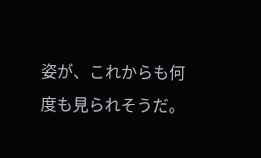姿が、これからも何度も見られそうだ。